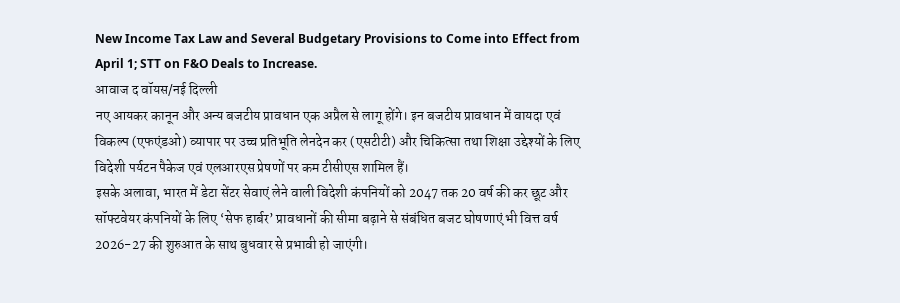New Income Tax Law and Several Budgetary Provisions to Come into Effect from April 1; STT on F&O Deals to Increase.
आवाज द वॉयस/नई दिल्ली
नए आयकर कानून और अन्य बजटीय प्रावधान एक अप्रैल से लागू होंगे। इन बजटीय प्रावधान में वायदा एवं विकल्प (एफएंडओ) व्यापार पर उच्च प्रतिभूति लेनदेन कर (एसटीटी) और चिकित्सा तथा शिक्षा उद्देश्यों के लिए विदेशी पर्यटन पैकेज एवं एलआरएस प्रेषणों पर कम टीसीएस शामिल हैं।
इसके अलावा, भारत में डेटा सेंटर सेवाएं लेने वाली विदेशी कंपनियों को 2047 तक 20 वर्ष की कर छूट और सॉफ्टवेयर कंपनियों के लिए ‘सेफ हार्बर’ प्रावधानों की सीमा बढ़ाने से संबंधित बजट घोषणाएं भी वित्त वर्ष 2026-27 की शुरुआत के साथ बुधवार से प्रभावी हो जाएंगी।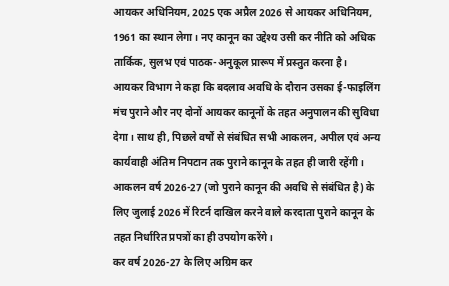आयकर अधिनियम, 2025 एक अप्रैल 2026 से आयकर अधिनियम, 1961 का स्थान लेगा। नए कानून का उद्देश्य उसी कर नीति को अधिक तार्किक, सुलभ एवं पाठक-अनुकूल प्रारूप में प्रस्तुत करना है।
आयकर विभाग ने कहा कि बदलाव अवधि के दौरान उसका ई-फाइलिंग मंच पुराने और नए दोनों आयकर कानूनों के तहत अनुपालन की सुविधा देगा। साथ ही, पिछले वर्षों से संबंधित सभी आकलन, अपील एवं अन्य कार्यवाही अंतिम निपटान तक पुराने कानून के तहत ही जारी रहेंगी।
आकलन वर्ष 2026-27 (जो पुराने कानून की अवधि से संबंधित है) के लिए जुलाई 2026 में रिटर्न दाखिल करने वाले करदाता पुराने कानून के तहत निर्धारित प्रपत्रों का ही उपयोग करेंगे।
कर वर्ष 2026-27 के लिए अग्रिम कर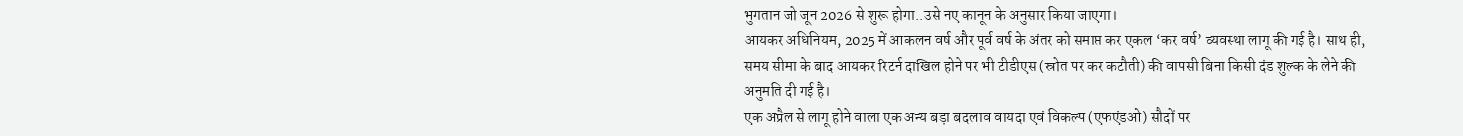भुगतान जो जून 2026 से शुरू होगा..उसे नए कानून के अनुसार किया जाएगा।
आयकर अधिनियम, 2025 में आकलन वर्ष और पूर्व वर्ष के अंतर को समाप्त कर एकल ‘कर वर्ष’ व्यवस्था लागू की गई है। साथ ही, समय सीमा के बाद आयकर रिटर्न दाखिल होने पर भी टीडीएस (स्रोत पर कर कटौती) की वापसी बिना किसी दंड शुल्क के लेने की अनुमति दी गई है।
एक अप्रैल से लागू होने वाला एक अन्य बड़ा बदलाव वायदा एवं विकल्प (एफएंडओ) सौदों पर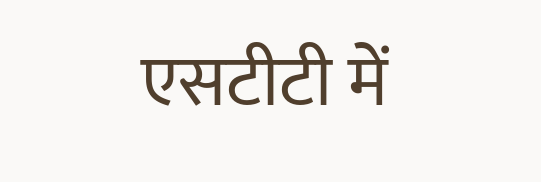एसटीटी में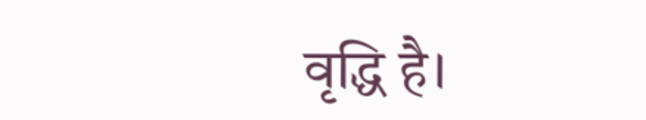वृद्धि है।